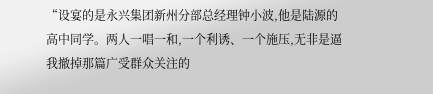“设宴的是永兴集团新州分部总经理钟小波,他是陆源的高中同学。两人一唱一和,一个利诱、一个施压,无非是逼我撤掉那篇广受群众关注的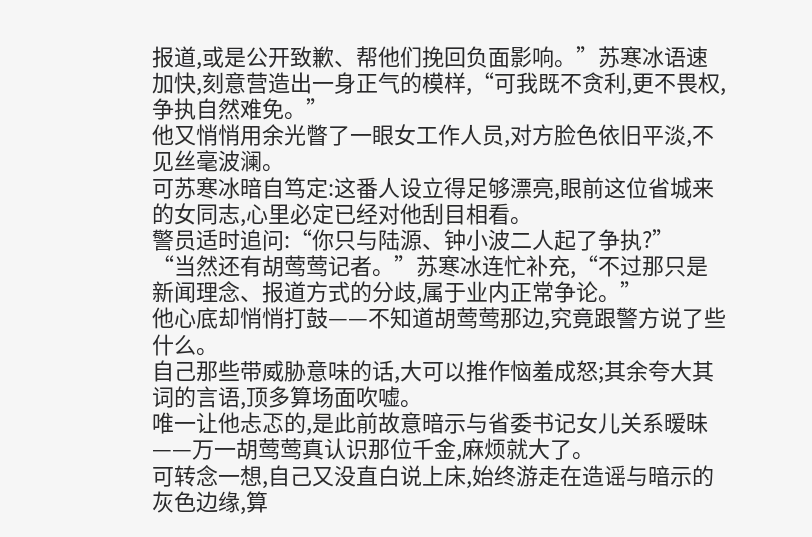报道,或是公开致歉、帮他们挽回负面影响。”苏寒冰语速加快,刻意营造出一身正气的模样,“可我既不贪利,更不畏权,争执自然难免。”
他又悄悄用余光瞥了一眼女工作人员,对方脸色依旧平淡,不见丝毫波澜。
可苏寒冰暗自笃定:这番人设立得足够漂亮,眼前这位省城来的女同志,心里必定已经对他刮目相看。
警员适时追问:“你只与陆源、钟小波二人起了争执?”
“当然还有胡莺莺记者。”苏寒冰连忙补充,“不过那只是新闻理念、报道方式的分歧,属于业内正常争论。”
他心底却悄悄打鼓——不知道胡莺莺那边,究竟跟警方说了些什么。
自己那些带威胁意味的话,大可以推作恼羞成怒;其余夸大其词的言语,顶多算场面吹嘘。
唯一让他忐忑的,是此前故意暗示与省委书记女儿关系暧昧——万一胡莺莺真认识那位千金,麻烦就大了。
可转念一想,自己又没直白说上床,始终游走在造谣与暗示的灰色边缘,算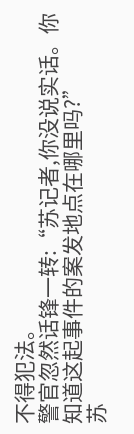不得犯法。
警官忽然话锋一转:“苏记者,你没说实话。你知道这起事件的案发地点在哪里吗?”
苏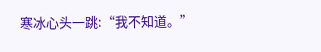寒冰心头一跳:“我不知道。”